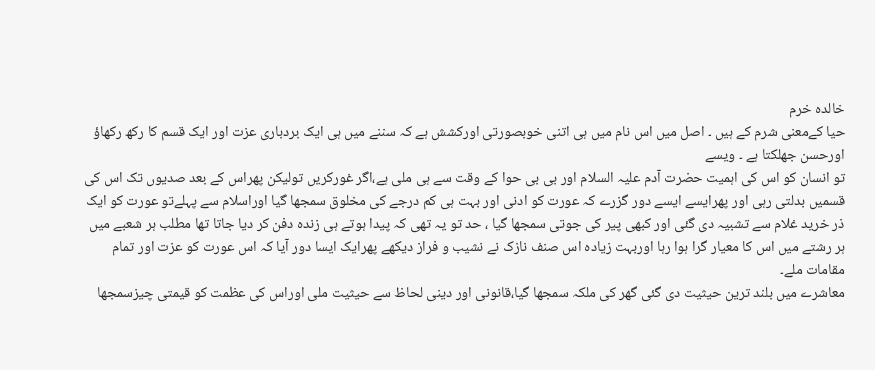خالدہ خرم
حیا کےمعنی شرم کے ہیں ۔ اصل میں اس نام میں ہی اتنی خوبصورتی اورکشش ہے کہ سننے میں ہی ایک بردباری عزت اور ایک قسم کا رکھ رکھاؤ اورحسن جھلکتا ہے ۔ ویسے
تو انسان کو اس کی اہمیت حضرت آدم علیہ السلام اور بی بی حوا کے وقت سے ہی ملی ہے،اگر غورکریں تولیکن پھراس کے بعد صدیوں تک اس کی قسمیں بدلتی رہی اور پھرایسے ایسے دور گزرے کہ عورت کو ادنی اور بہت ہی کم درجے کی مخلوق سمجھا گیا اوراسلام سے پہلےتو عورت کو ایک ذر خرید غلام سے تشبیہ دی گئی اور کبھی پیر کی جوتی سمجھا گیا ، حد تو یہ تھی کہ پیدا ہوتے ہی زندہ دفن کر دیا جاتا تھا مطلب ہر شعبے میں ہر رشتے میں اس کا معیار گرا ہوا رہا اوربہت زیادہ اس صنف نازک نے نشیب و فراز دیکھے پھرایک ایسا دور آیا کہ اس عورت کو عزت اور تمام مقامات ملے۔
معاشرے میں بلند ترین حیثیت دی گئی گھر کی ملکہ سمجھا گیا،قانونی اور دینی لحاظ سے حیثیت ملی اوراس کی عظمت کو قیمتی چیزسمجھا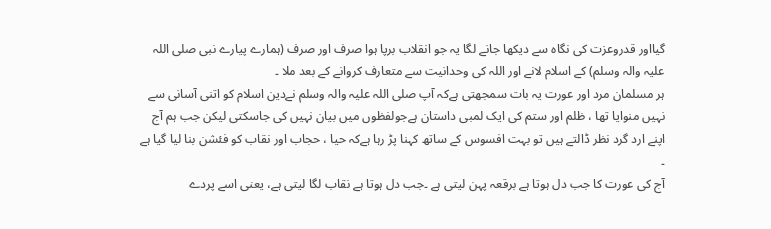گیااور قدروعزت کی نگاہ سے دیکھا جانے لگا یہ جو انقلاب برپا ہوا صرف اور صرف (ہمارے پیارے نبی صلی اللہ علیہ والہ وسلم) کے اسلام لانے اور اللہ کی وحدانیت سے متعارف کروانے کے بعد ملا ۔
ہر مسلمان مرد اور عورت یہ بات سمجھتی ہےکہ آپ صلی اللہ علیہ والہ وسلم نےدین اسلام کو اتنی آسانی سے نہیں منوایا تھا ، ظلم اور ستم کی ایک لمبی داستان ہےجولفظوں میں بیان نہیں کی جاسکتی لیکن جب ہم آج اپنے ارد گرد نظر ڈالتے ہیں تو بہت افسوس کے ساتھ کہنا پڑ رہا ہےکہ حیا ، حجاب اور نقاب کو فئشن بنا لیا گیا ہے ۔
آج کی عورت کا جب دل ہوتا ہے برقعہ پہن لیتی ہے ۔جب دل ہوتا ہے نقاب لگا لیتی ہے، یعنی اسے پردے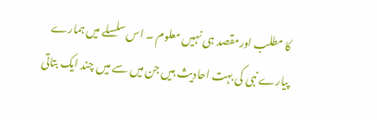کا مطلب اورمقصد ہی نہیں معلوم ۔ اس سلسلے میں ہمارے پیارے نبی کی بہت احادیث ہیں جن میں سے میں چند ایک بتاتی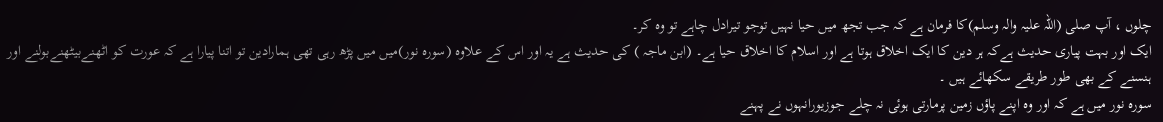چلوں ، آپ صلی (اللہ علیہ والہ وسلم)کا فرمان ہے کہ جب تجھ میں حیا نہیں توجو تیرادل چاہے تو وہ کر۔
ایک اور بہت پیاری حدیث ہےکہ ہر دین کا ایک اخلاق ہوتا ہے اور اسلام کا اخلاق حیا ہے۔ (ابن ماجہ ) کی حدیث ہے یہ اور اس کے علاوہ (سورہ نور)میں میں پڑھ رہی تھی ہمارادین تو اتنا پیارا ہے کہ عورت کو اٹھنےبیٹھنےبولنے اور ہنسنے کے بھی طور طریقے سکھائے ہیں ۔
سورہ نور میں ہے کہ اور وہ اپنے پاؤں زمین پرمارتی ہوئی نہ چلے جوزیورانہوں نے پہنے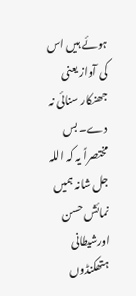ہوئے ہیں اس کی آواز یعنی جھنکار سنائی نہ دے۔ بس مختصراً یہ کہ اللہ جل شانہ ہمیں نمائش حسن اورشیطانی ہتھکنڈوں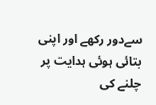سےدور رکھے اور اپنی بتائی ہوئی ہدایت پر چلنے کی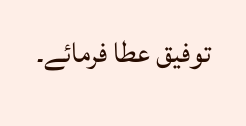توفیق عطا فرمائے۔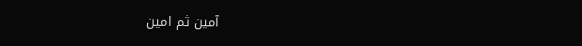آمین ثم امین